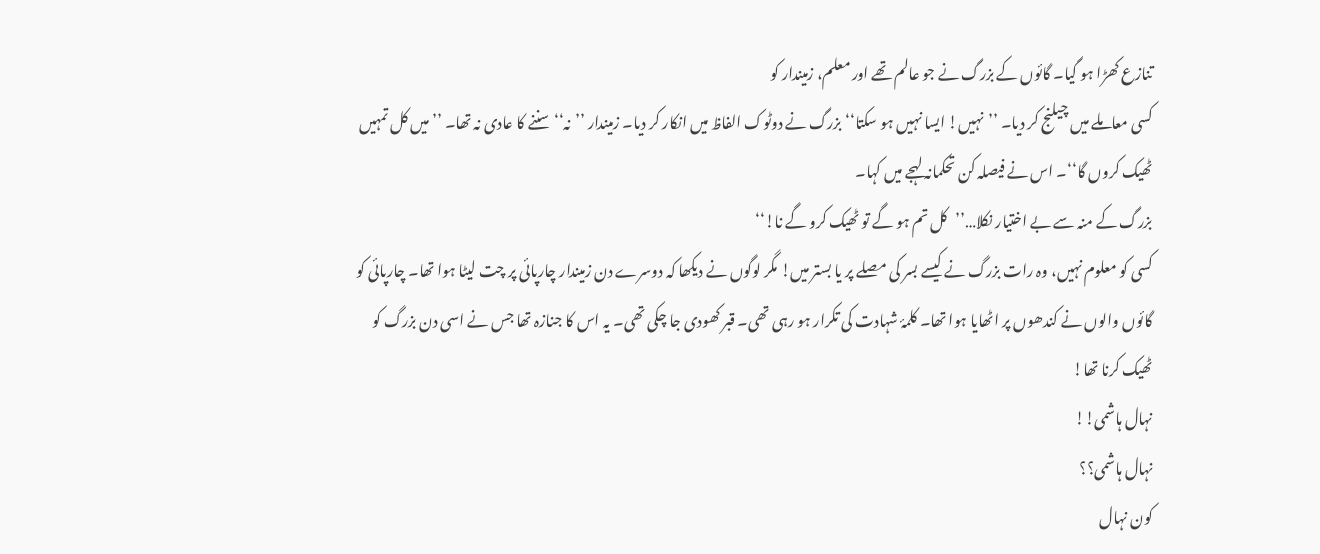تنازع کھڑا ہو گیا۔ گائوں کے بزرگ نے جو عالم تھے اور معلم، زمیندار کو
کسی معاملے میں چیلنج کر دیا۔ ’’نہیں! ایسا نہیں ہو سکتا‘‘ بزرگ نے دوٹوک الفاظ میں انکار کر دیا۔ زمیندار ’’نہ‘‘ سننے کا عادی نہ تھا۔ ’’میں کل تمہیں ٹھیک کروں گا‘‘۔ اس نے فیصلہ کن تحکمانہ لہجے میں کہا۔
بزرگ کے منہ سے بے اختیار نکلا…’’کل تم ہو گے تو ٹھیک کرو گے نا!‘‘
کسی کو معلوم نہیں، وہ رات بزرگ نے کیسے بسر کی مصلے پر یا بستر میں! مگر لوگوں نے دیکھا کہ دوسرے دن زمیندار چارپائی پر چت لیٹا ہوا تھا۔ چارپائی کو گائوں والوں نے کندھوں پر اٹھایا ہوا تھا۔ کلمۂ شہادت کی تکرار ہو رہی تھی۔ قبر کھودی جا چکی تھی۔ یہ اس کا جنازہ تھا جس نے اسی دن بزرگ کو ٹھیک کرنا تھا!
نہال ہاشمی!!
نہال ہاشمی؟؟
کون نہال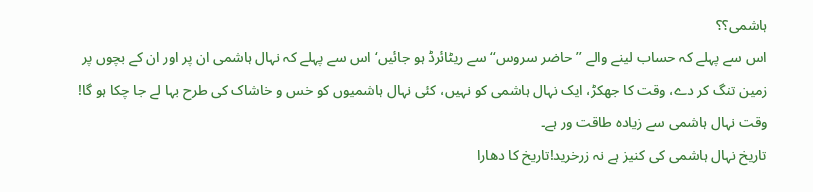ہاشمی؟؟
اس سے پہلے کہ حساب لینے والے ’’حاضر سروس‘‘ سے ریٹائرڈ ہو جائیں‘ اس سے پہلے کہ نہال ہاشمی ان پر اور ان کے بچوں پر زمین تنگ کر دے، وقت کا جھکڑ، ایک نہال ہاشمی کو نہیں، کئی نہال ہاشمیوں کو خس و خاشاک کی طرح بہا لے جا چکا ہو گا! وقت نہال ہاشمی سے زیادہ طاقت ور ہے۔
تاریخ نہال ہاشمی کی کنیز ہے نہ زرخرید!تاریخ کا دھارا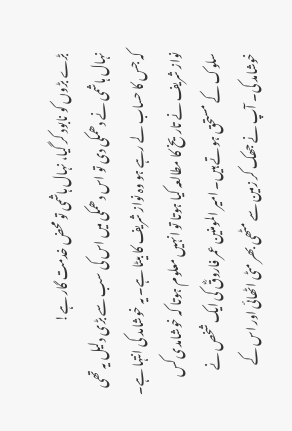بڑے بڑوں کو نابود کر گیا، نہال ہاشمی تو محض خدمت گار ہے!
نہال ہاشمی نے دھمکی دی تو اس دھمکی میں اس کی سب سے بڑی دلیل یہ تھی کہ جس کا حساب لے رہے ہو وہ نواز شریف کا بیٹا ہے۔ یہ خوشامد کی انتہا ہے۔ نواز شریف نے تاریخ کا مطالعہ کیا ہوتا تو انہیں معلوم ہوتا کہ خوشامدی کس سلوک کے مستحق ہوتے ہیں۔ امیر المومنین عمر فاروقؓ کی ایک شخص نے خوشامد کی۔ آپ نے جھک کر زمین سے مٹھی بھر مٹی اٹھائی اور اس کے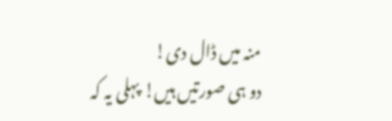منہ میں ڈال دی!
دو ہی صورتیں ہیں! پہلی یہ کہ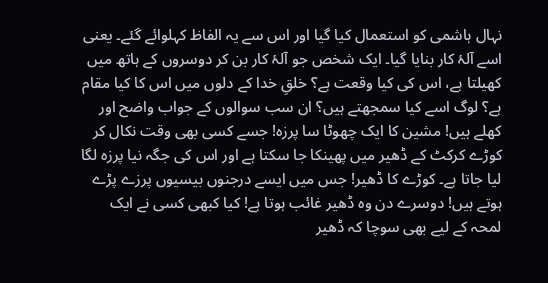نہال ہاشمی کو استعمال کیا گیا اور اس سے یہ الفاظ کہلوائے گئے۔ یعنی اسے آلۂ کار بنایا گیا۔ ایک شخص جو آلۂ کار بن کر دوسروں کے ہاتھ میں کھیلتا ہے، اس کی کیا وقعت ہے؟ خلقِ خدا کے دلوں میں اس کا کیا مقام ہے؟ لوگ اسے کیا سمجھتے ہیں؟ ان سب سوالوں کے جواب واضح اور کھلے ہیں! مشین کا ایک چھوٹا سا پرزہ! جسے کسی بھی وقت نکال کر کوڑے کرکٹ کے ڈھیر میں پھینکا جا سکتا ہے اور اس کی جگہ نیا پرزہ لگا لیا جاتا ہے۔ کوڑے کا ڈھیر! جس میں ایسے درجنوں بیسیوں پرزے پڑے ہوتے ہیں! دوسرے دن وہ ڈھیر غائب ہوتا ہے! کیا کبھی کسی نے ایک لمحہ کے لیے بھی سوچا کہ ڈھیر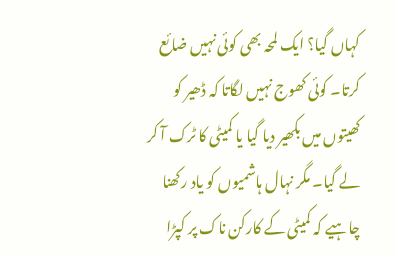کہاں گیا؟ ایک لمحہ بھی کوئی نہیں ضائع کرتا۔ کوئی کھوج نہیں لگاتا کہ ڈھیر کو کھیتوں میں بکھیر دیا گیا یا کمیٹی کا ٹرک آ کر لے گیا۔ مگر نہال ہاشمیوں کو یاد رکھنا چاہیے کہ کمیٹی کے کارکن ناک پر کپڑا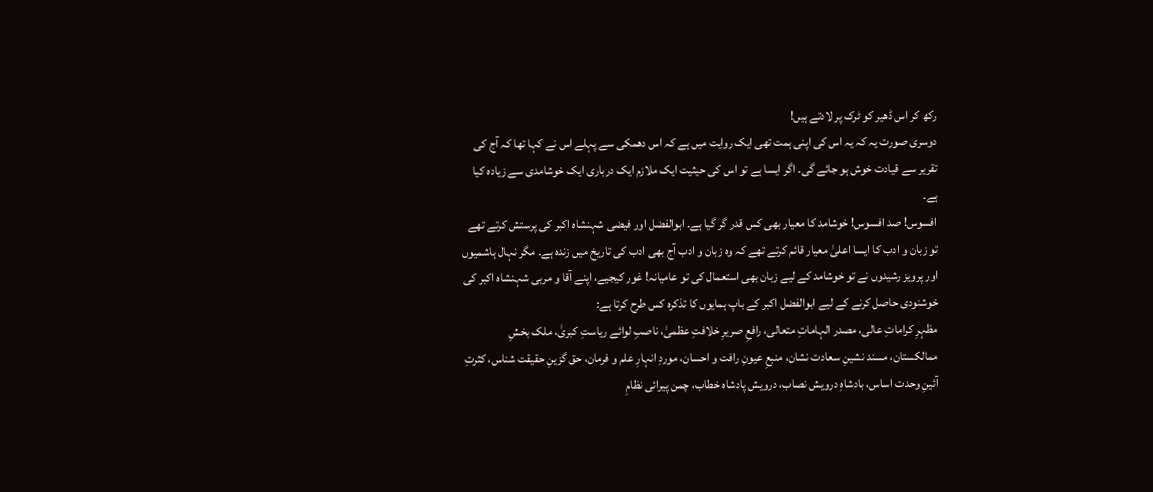رکھ کر اس ڈھیر کو ٹرک پر لادتے ہیں!
دوسری صورت یہ کہ یہ اس کی اپنی ہمت تھی ایک روایت میں ہے کہ اس دھمکی سے پہلے اس نے کہا تھا کہ آج کی تقریر سے قیادت خوش ہو جائے گی۔ اگر ایسا ہے تو اس کی حیثیت ایک ملازم ایک درباری ایک خوشامدی سے زیادہ کیا ہے۔
افسوس! صد افسوس! خوشامد کا معیار بھی کس قدر گر گیا ہے۔ ابوالفضل اور فیضی شہنشاہ اکبر کی پرستش کرتے تھے تو زبان و ادب کا ایسا اعلیٰ معیار قائم کرتے تھے کہ وہ زبان و ادب آج بھی ادب کی تاریخ میں زندہ ہے۔ مگر نہال ہاشمیوں اور پرویز رشیدوں نے تو خوشامد کے لیے زبان بھی استعمال کی تو عامیانہ! غور کیجیے، اپنے آقا و مربی شہنشاہ اکبر کی خوشنودی حاصل کرنے کے لیے ابوالفضل اکبر کے باپ ہمایوں کا تذکرہ کس طرح کرتا ہے:
مظہرِ کراماتِ عالی، مصدر الہاماتِ متعالی، رافعِ صریرِ خلافتِ عظمیٰ، ناصبِ لوائے ریاستِ کبریٰ، ملک بخشِ ممالکستان، مسند نشینِ سعادت نشان، منبعِ عیونِ رافت و احسان، موردِ انہارِ علم و فرمان، حق گزینِ حقیقت شناس، کثرتِ آئینِ وحدت اساس، بادشاہِ درویش نصاب، درویش پادشاہ خطاب، چمن پیرائی نظامِ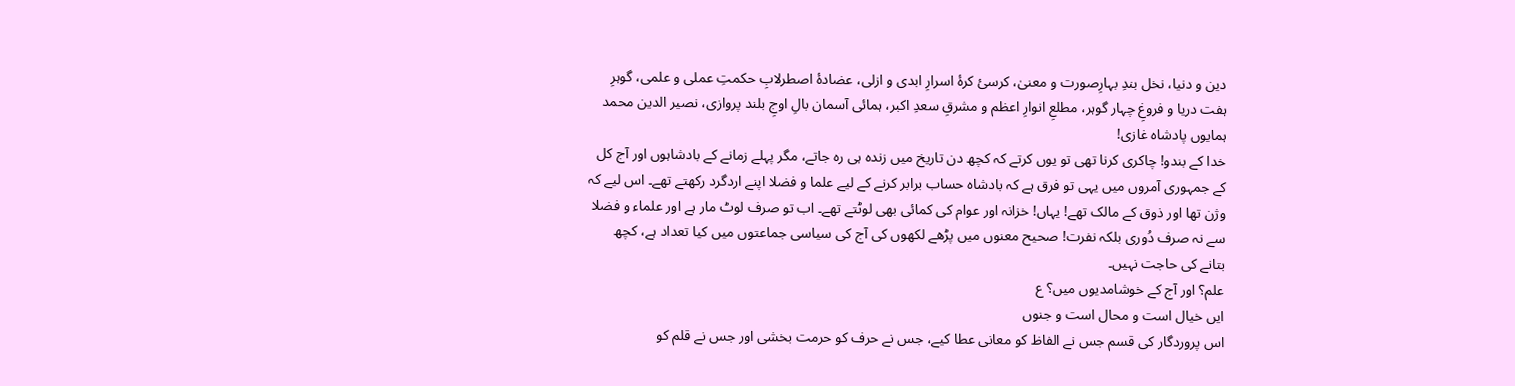دین و دنیا، نخل بندِ بہارِصورت و معنیٰ، کرسیٔ کرۂ اسرارِ ابدی و ازلی، عضادۂ اصطرلابِ حکمتِ عملی و علمی، گوہرِ ہفت دریا و فروغِ چہار گوہر، مطلعِ انوارِ اعظم و مشرقِ سعدِ اکبر، ہمائی آسمان بالِ اوجِ بلند پروازی، نصیر الدین محمد ہمایوں پادشاہ غازی!
خدا کے بندو! چاکری کرنا تھی تو یوں کرتے کہ کچھ دن تاریخ میں زندہ ہی رہ جاتے، مگر پہلے زمانے کے بادشاہوں اور آج کل کے جمہوری آمروں میں یہی تو فرق ہے کہ بادشاہ حساب برابر کرنے کے لیے علما و فضلا اپنے اردگرد رکھتے تھے۔ اس لیے کہ وژن تھا اور ذوق کے مالک تھے! یہاں! خزانہ اور عوام کی کمائی بھی لوٹتے تھے۔ اب تو صرف لوٹ مار ہے اور علماء و فضلا سے نہ صرف دُوری بلکہ نفرت! صحیح معنوں میں پڑھے لکھوں کی آج کی سیاسی جماعتوں میں کیا تعداد ہے، کچھ بتانے کی حاجت نہیں۔
علم؟ اور آج کے خوشامدیوں میں؟ ع
ایں خیال است و محال است و جنوں
اس پروردگار کی قسم جس نے الفاظ کو معانی عطا کیے، جس نے حرف کو حرمت بخشی اور جس نے قلم کو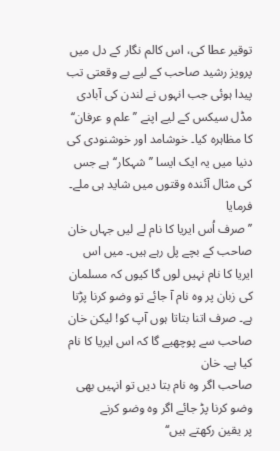توقیر عطا کی، اس کالم نگار کے دل میں پرویز رشید صاحب کے لیے بے وقعتی تب پیدا ہوئی جب انہوں نے لندن کی آبادی مڈل سیکس کے لیے اپنے ’’علم و عرفان‘‘ کا مظاہرہ کیا۔ خوشامد اور خوشنودی کی دنیا میں یہ ایک ایسا ’’شہکار‘‘ہے جس کی مثال آئندہ وقتوں میں شاید ہی ملے۔ فرمایا
’’صرف اُس ایریا کا نام لے لیں جہاں خان صاحب کے بچے پل رہے ہیں۔ میں اس ایریا کا نام نہیں لوں گا کیوں کہ مسلمان کی زبان پر وہ نام آ جائے تو وضو کرنا پڑتا ہے۔ صرف اتنا بتاتا ہوں آپ کو! لیکن خان صاحب سے پوچھیے گا کہ اس ایریا کا نام کیا ہے۔ خان
صاحب اگر وہ نام بتا دیں تو انہیں بھی وضو کرنا پڑ جائے اگر وہ وضو کرنے
پر یقین رکھتے ہیں‘‘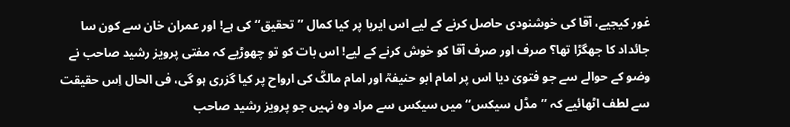غور کیجیے، آقا کی خوشنودی حاصل کرنے کے لیے اس ایریا پر کیا کمال ’’تحقیق‘‘ کی ہے! اور عمران خان سے کون سا جائداد کا جھگڑا تھا؟ صرف اور صرف آقا کو خوش کرنے کے لیے! اس بات کو تو چھوڑیے کہ مفتی پرویز رشید صاحب نے وضو کے حوالے سے جو فتویٰ دیا اس پر امام ابو حنیفہؒ اور امام مالکؒ کی ارواح پر کیا گزری ہو گی، فی الحال اِس حقیقت سے لطف اٹھائیے کہ ’’مڈل سیکس‘‘ میں سیکس سے مراد وہ نہیں جو پرویز رشید صاحب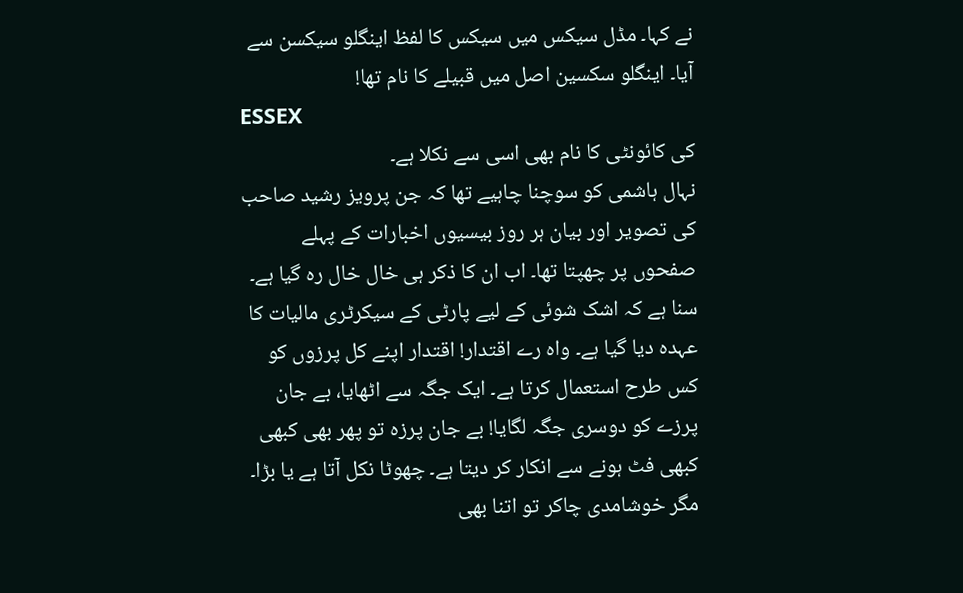نے کہا۔ مڈل سیکس میں سیکس کا لفظ اینگلو سیکسن سے آیا۔ اینگلو سکسین اصل میں قبیلے کا نام تھا!
ESSEX
کی کائونٹی کا نام بھی اسی سے نکلا ہے۔
نہال ہاشمی کو سوچنا چاہیے تھا کہ جن پرویز رشید صاحب کی تصویر اور بیان ہر روز بیسیوں اخبارات کے پہلے صفحوں پر چھپتا تھا۔ اب ان کا ذکر ہی خال خال رہ گیا ہے۔ سنا ہے کہ اشک شوئی کے لیے پارٹی کے سیکرٹری مالیات کا عہدہ دیا گیا ہے۔ واہ رے اقتدار! اقتدار اپنے کل پرزوں کو کس طرح استعمال کرتا ہے۔ ایک جگہ سے اٹھایا، بے جان پرزے کو دوسری جگہ لگایا! بے جان پرزہ تو پھر بھی کبھی کبھی فٹ ہونے سے انکار کر دیتا ہے۔ چھوٹا نکل آتا ہے یا بڑا۔ مگر خوشامدی چاکر تو اتنا بھی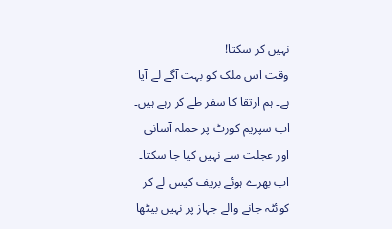نہیں کر سکتا!
وقت اس ملک کو بہت آگے لے آیا ہے۔ ہم ارتقا کا سفر طے کر رہے ہیں۔ اب سپریم کورٹ پر حملہ آسانی اور عجلت سے نہیں کیا جا سکتا۔ اب بھرے ہوئے بریف کیس لے کر کوئٹہ جانے والے جہاز پر نہیں بیٹھا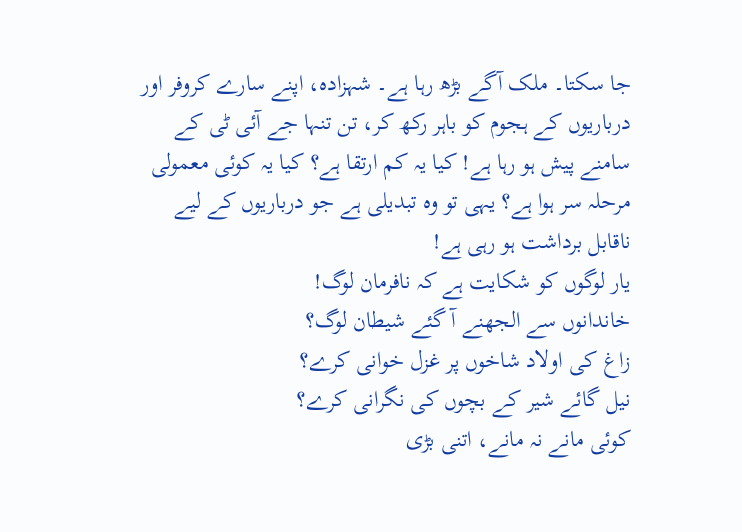جا سکتا۔ ملک آگے بڑھ رہا ہے۔ شہزادہ، اپنے سارے کروفر اور درباریوں کے ہجوم کو باہر رکھ کر، تن تنہا جے آئی ٹی کے سامنے پیش ہو رہا ہے! کیا یہ کم ارتقا ہے؟ کیا یہ کوئی معمولی مرحلہ سر ہوا ہے؟ یہی تو وہ تبدیلی ہے جو درباریوں کے لیے ناقابل برداشت ہو رہی ہے!
یار لوگوں کو شکایت ہے کہ نافرمان لوگ!
خاندانوں سے الجھنے آ گئے شیطان لوگ؟
زاغ کی اولاد شاخوں پر غزل خوانی کرے؟
نیل گائے شیر کے بچوں کی نگرانی کرے؟
کوئی مانے نہ مانے، اتنی بڑی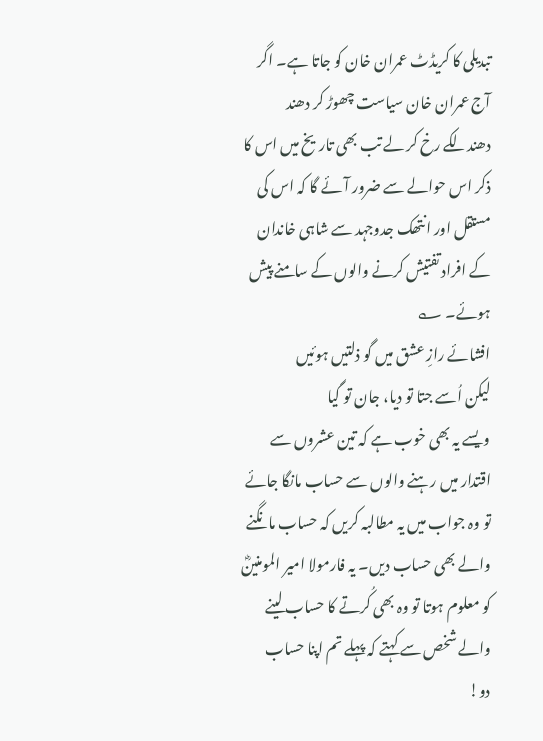تبدیلی کا کریڈٹ عمران خان کو جاتا ہے۔ اگر آج عمران خان سیاست چھوڑ کر دھند دھندلکے رخ کر لے تب بھی تاریخ میں اس کا ذکر اس حوالے سے ضرور آئے گا کہ اس کی مستقل اور انتھک جدوجہد سے شاہی خاندان کے افراد تفتیش کرنے والوں کے سامنے پیش ہوئے۔ ؎
افشائے رازِ عشق میں گو ذلتیں ہوئیں
لیکن اُسے جتا تو دیا، جان تو گیا
ویسے یہ بھی خوب ہے کہ تین عشروں سے اقتدار میں رہنے والوں سے حساب مانگا جائے تو وہ جواب میں یہ مطالبہ کریں کہ حساب مانگنے والے بھی حساب دیں۔ یہ فارمولا امیر المومنینؓ کو معلوم ہوتا تو وہ بھی کُرتے کا حساب لینے والے شخص سے کہتے کہ پہلے تم اپنا حساب دو!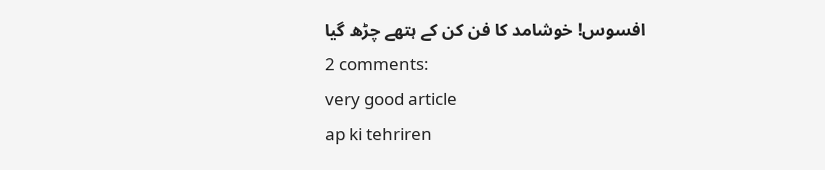افسوس! خوشامد کا فن کن کے ہتھے چڑھ گیا
2 comments:
very good article
ap ki tehriren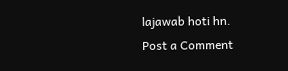lajawab hoti hn.
Post a Comment